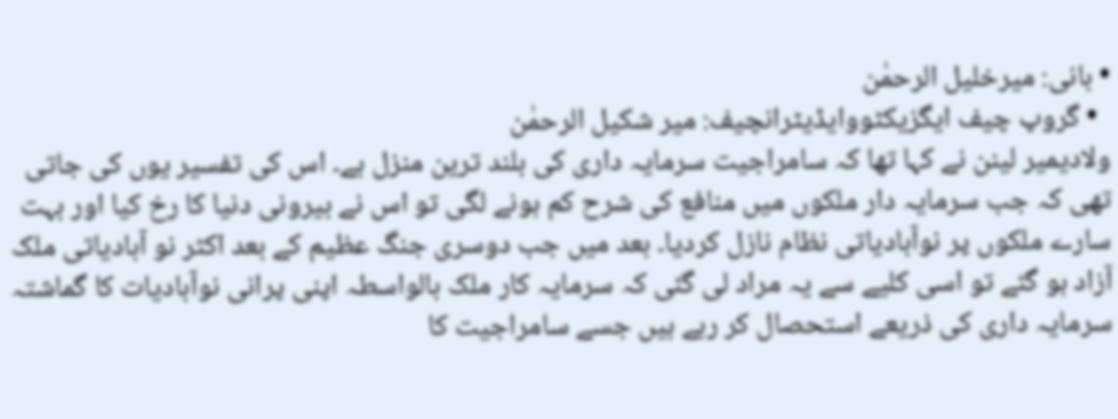• بانی: میرخلیل الرحمٰن
  • گروپ چیف ایگزیکٹووایڈیٹرانچیف: میر شکیل الرحمٰن
ولادیمیر لینن نے کہا تھا کہ سامراجیت سرمایہ داری کی بلند ترین منزل ہے۔ اس کی تفسیر یوں کی جاتی تھی کہ جب سرمایہ دار ملکوں میں منافع کی شرح کم ہونے لگی تو اس نے بیرونی دنیا کا رخ کیا اور بہت سارے ملکوں پر نوآبادیاتی نظام نازل کردیا۔ بعد میں جب دوسری جنگ عظیم کے بعد اکثر نو آبادیاتی ملک آزاد ہو گئے تو اسی کلیے سے یہ مراد لی گئی کہ سرمایہ کار ملک بالواسطہ اپنی پرانی نوآبادیات کا گماشتہ سرمایہ داری کی ذریعے استحصال کر رہے ہیں جسے سامراجیت کا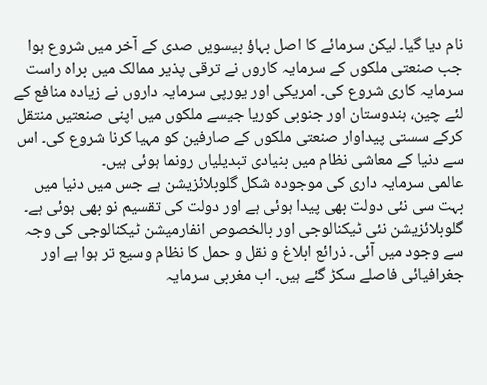نام دیا گیا۔ لیکن سرمائے کا اصل بہاؤ بیسویں صدی کے آخر میں شروع ہوا جب صنعتی ملکوں کے سرمایہ کاروں نے ترقی پذیر ممالک میں براہ راست سرمایہ کاری شروع کی۔ امریکی اور یورپی سرمایہ داروں نے زیادہ منافع کے لئے چین، ہندوستان اور جنوبی کوریا جیسے ملکوں میں اپنی صنعتیں منتقل کرکے سستی پیداوار صنعتی ملکوں کے صارفین کو مہیا کرنا شروع کی۔ اس سے دنیا کے معاشی نظام میں بنیادی تبدیلیاں رونما ہوئی ہیں۔
عالمی سرمایہ داری کی موجودہ شکل گلوبلائزیشن ہے جس میں دنیا میں بہت سی نئی دولت بھی پیدا ہوئی ہے اور دولت کی تقسیم نو بھی ہوئی ہے۔ گلوبلائزیشن نئی ٹیکنالوجی اور بالخصوص انفارمیشن ٹیکنالوجی کی وجہ سے وجود میں آئی۔ ذرائع ابلاغ و نقل و حمل کا نظام وسیع تر ہوا ہے اور جغرافیائی فاصلے سکڑ گئے ہیں۔ اب مغربی سرمایہ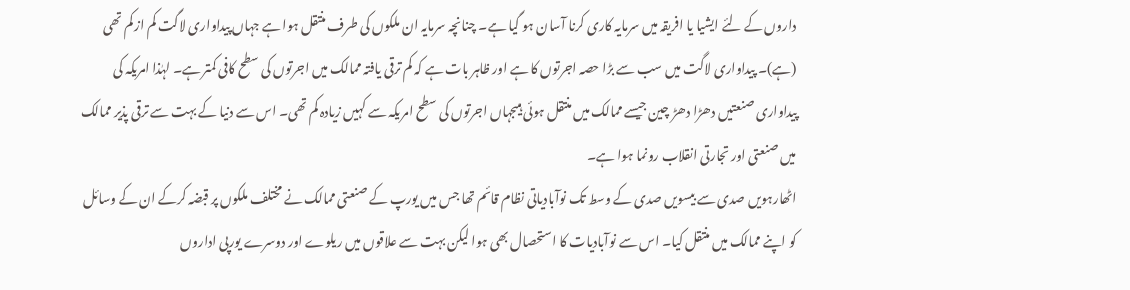داروں کے لئے ایشیا یا افریقہ میں سرمایہ کاری کرنا آسان ہو گیا ہے۔ چنانچہ سرمایہ ان ملکوں کی طرف منتقل ہوا ہے جہاں پیداواری لاگت کم از کم تھی (ہے)۔ پیداواری لاگت میں سب سے بڑا حصہ اجرتوں کا ہے اور ظاہر بات ہے کہ کم ترقی یافتہ ممالک میں اجرتوں کی سطح کافی کمتر ہے۔ لہٰذا امریکہ کی پیداواری صنعتیں دھڑا دھڑ چین جیسے ممالک میں منتقل ہوئی ہیںجہاں اجرتوں کی سطح امریکہ سے کہیں زیادہ کم تھی۔ اس سے دنیا کے بہت سے ترقی پذیر ممالک میں صنعتی اور تجارتی انقلاب رونما ہوا ہے۔
اٹھارہویں صدی سے بیسویں صدی کے وسط تک نوآبادیاتی نظام قائم تھا جس میں یورپ کے صنعتی ممالک نے مختلف ملکوں پر قبضہ کرکے ان کے وسائل کو اپنے ممالک میں منتقل کیا۔ اس سے نوآبادیات کا استحصال بھی ہوا لیکن بہت سے علاقوں میں ریلوے اور دوسرے یورپی اداروں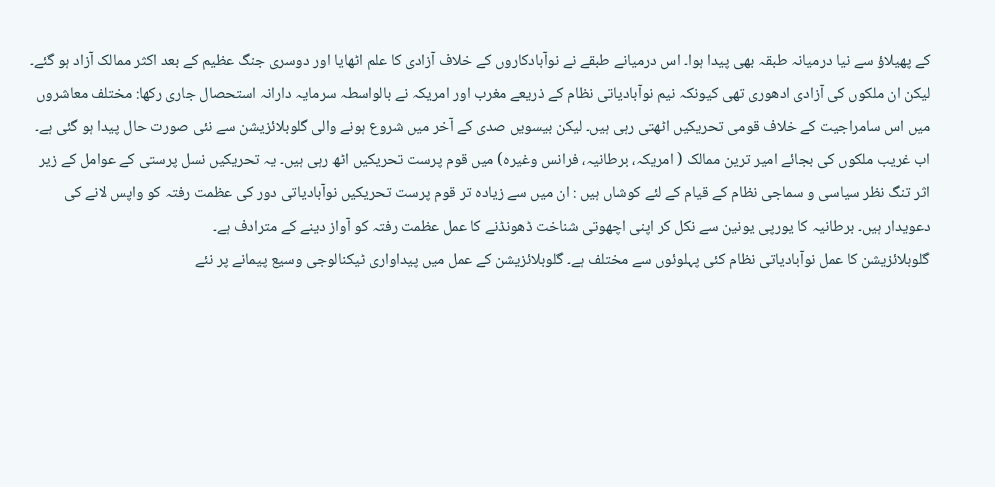کے پھیلاؤ سے نیا درمیانہ طبقہ بھی پیدا ہوا۔ اس درمیانے طبقے نے نوآبادکاروں کے خلاف آزادی کا علم اٹھایا اور دوسری جنگ عظیم کے بعد اکثر ممالک آزاد ہو گئے۔ لیکن ان ملکوں کی آزادی ادھوری تھی کیونکہ نیم نوآبادیاتی نظام کے ذریعے مغرب اور امریکہ نے بالواسطہ سرمایہ دارانہ استحصال جاری رکھا: مختلف معاشروں میں اس سامراجیت کے خلاف قومی تحریکیں اٹھتی رہی ہیں۔ لیکن بیسویں صدی کے آخر میں شروع ہونے والی گلوبلائزیشن سے نئی صورت حال پیدا ہو گئی ہے۔ اب غریب ملکوں کی بجائے امیر ترین ممالک ( امریکہ، برطانیہ، فرانس وغیرہ) میں قوم پرست تحریکیں اٹھ رہی ہیں۔ یہ تحریکیں نسل پرستی کے عوامل کے زیر اثر تنگ نظر سیاسی و سماجی نظام کے قیام کے لئے کوشاں ہیں : ان میں سے زیادہ تر قوم پرست تحریکیں نوآبادیاتی دور کی عظمت رفتہ کو واپس لانے کی دعویدار ہیں۔ برطانیہ کا یورپی یونین سے نکل کر اپنی اچھوتی شناخت ڈھونڈنے کا عمل عظمت رفتہ کو آواز دینے کے مترادف ہے۔
گلوبلائزیشن کا عمل نوآبادیاتی نظام کئی پہلوئوں سے مختلف ہے۔ گلوبلائزیشن کے عمل میں پیداواری ٹیکنالوجی وسیع پیمانے پر نئے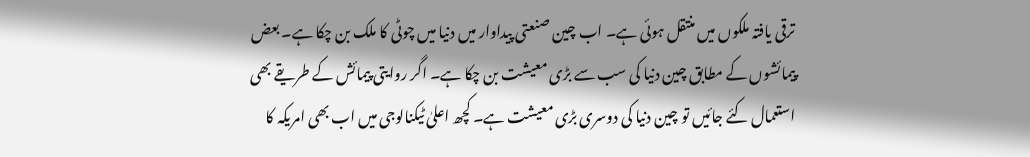ترقی یافتہ ملکوں میں منتقل ہوئی ہے۔ اب چین صنعتی پیداوار میں دنیا میں چوٹی کا ملک بن چکا ہے۔ بعض پیمائشوں کے مطابق چین دنیا کی سب سے بڑی معیشت بن چکا ہے۔ اگر روایتی پیمائش کے طریقے بھی استعمال کئے جائیں تو چین دنیا کی دوسری بڑی معیشت ہے۔ کچھ اعلیٰ ٹیکنالوجی میں اب بھی امریکہ کا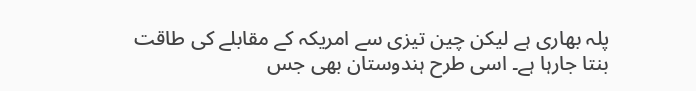پلہ بھاری ہے لیکن چین تیزی سے امریکہ کے مقابلے کی طاقت بنتا جارہا ہے۔ اسی طرح ہندوستان بھی جس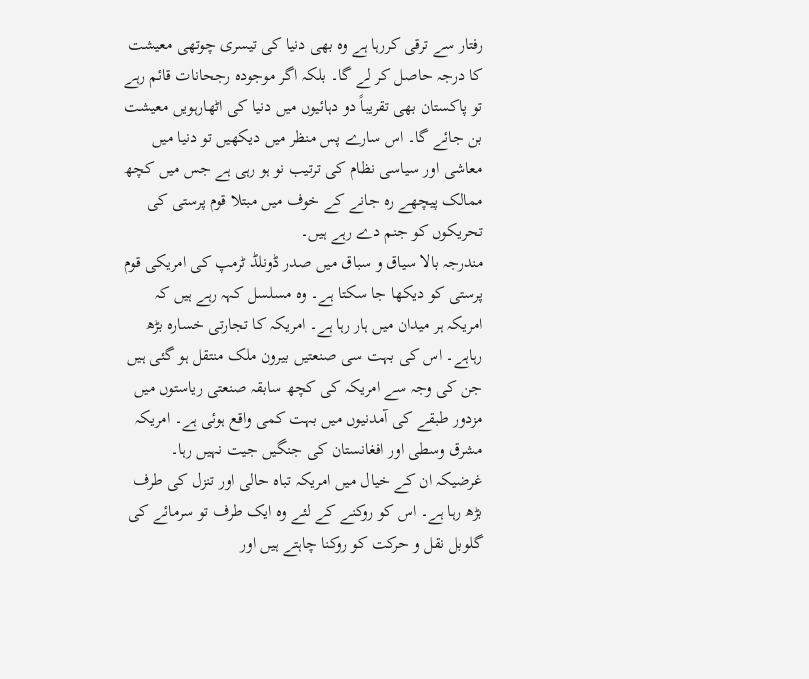رفتار سے ترقی کررہا ہے وہ بھی دنیا کی تیسری چوتھی معیشت کا درجہ حاصل کر لے گا۔ بلکہ اگر موجودہ رجحانات قائم رہے تو پاکستان بھی تقریباً دو دہائیوں میں دنیا کی اٹھارہویں معیشت بن جائے گا۔ اس سارے پس منظر میں دیکھیں تو دنیا میں معاشی اور سیاسی نظام کی ترتیب نو ہو رہی ہے جس میں کچھ ممالک پیچھے رہ جانے کے خوف میں مبتلا قوم پرستی کی تحریکوں کو جنم دے رہے ہیں۔
مندرجہ بالا سیاق و سباق میں صدر ڈونلڈ ٹرمپ کی امریکی قوم پرستی کو دیکھا جا سکتا ہے۔ وہ مسلسل کہہ رہے ہیں کہ امریکہ ہر میدان میں ہار رہا ہے۔ امریکہ کا تجارتی خسارہ بڑھ رہاہے۔ اس کی بہت سی صنعتیں بیرون ملک منتقل ہو گئی ہیں جن کی وجہ سے امریکہ کی کچھ سابقہ صنعتی ریاستوں میں مزدور طبقے کی آمدنیوں میں بہت کمی واقع ہوئی ہے۔ امریکہ مشرق وسطی اور افغانستان کی جنگیں جیت نہیں رہا۔ غرضیکہ ان کے خیال میں امریکہ تباہ حالی اور تنزل کی طرف بڑھ رہا ہے۔ اس کو روکنے کے لئے وہ ایک طرف تو سرمائے کی گلوبل نقل و حرکت کو روکنا چاہتے ہیں اور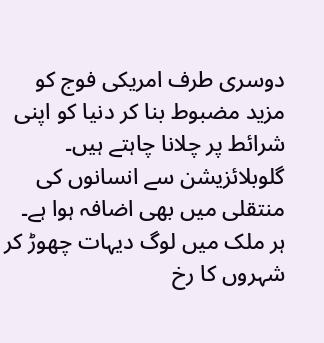دوسری طرف امریکی فوج کو مزید مضبوط بنا کر دنیا کو اپنی شرائط پر چلانا چاہتے ہیں۔
گلوبلائزیشن سے انسانوں کی منتقلی میں بھی اضافہ ہوا ہے۔ ہر ملک میں لوگ دیہات چھوڑ کر شہروں کا رخ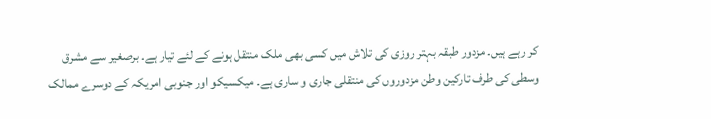کر رہے ہیں۔ مزدور طبقہ بہتر روزی کی تلاش میں کسی بھی ملک منتقل ہونے کے لئے تیار ہے۔ برصغیر سے مشرق وسطی کی طرف تارکین وطن مزدوروں کی منتقلی جاری و ساری ہے۔ میکسیکو اور جنوبی امریکہ کے دوسرے ممالک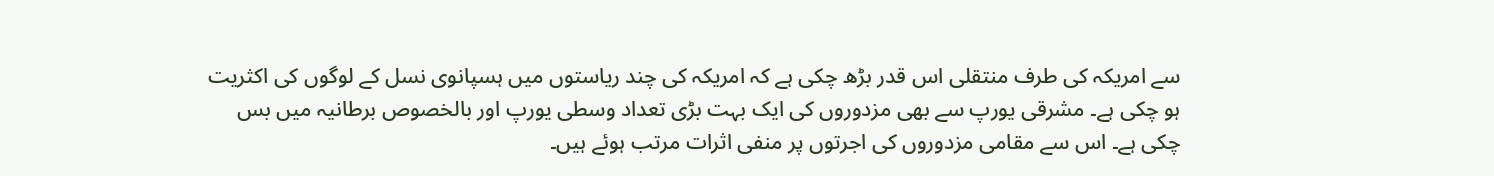سے امریکہ کی طرف منتقلی اس قدر بڑھ چکی ہے کہ امریکہ کی چند ریاستوں میں ہسپانوی نسل کے لوگوں کی اکثریت ہو چکی ہے۔ مشرقی یورپ سے بھی مزدوروں کی ایک بہت بڑی تعداد وسطی یورپ اور بالخصوص برطانیہ میں بس چکی ہے۔ اس سے مقامی مزدوروں کی اجرتوں پر منفی اثرات مرتب ہوئے ہیں۔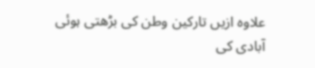علاوہ ازیں تارکین وطن کی بڑھتی ہوئی آبادی کی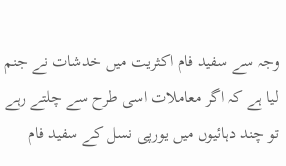وجہ سے سفید فام اکثریت میں خدشات نے جنم لیا ہے کہ اگر معاملات اسی طرح سے چلتے رہے تو چند دہائیوں میں یورپی نسل کے سفید فام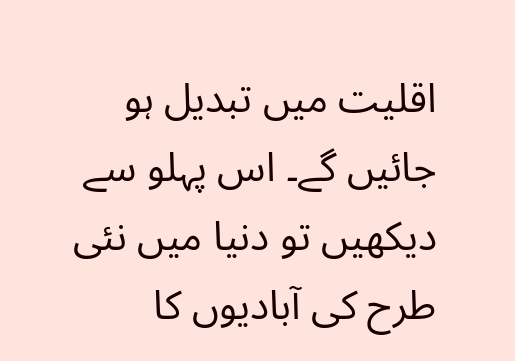اقلیت میں تبدیل ہو جائیں گے۔ اس پہلو سے دیکھیں تو دنیا میں نئی طرح کی آبادیوں کا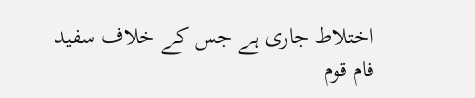اختلاط جاری ہے جس کے خلاف سفید فام قوم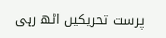پرست تحریکیں اٹھ رہی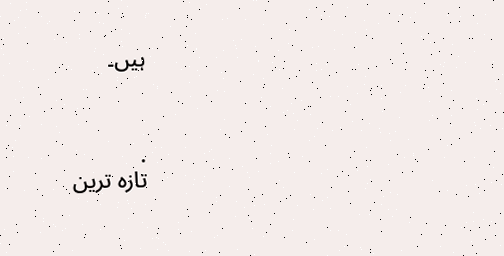ہیں۔



.
تازہ ترین